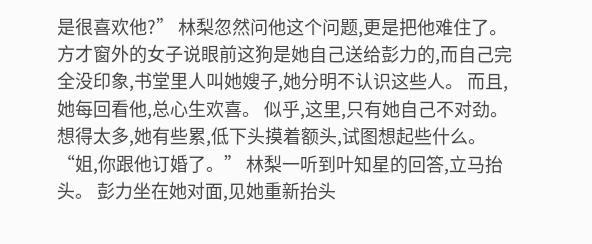是很喜欢他?” 林梨忽然问他这个问题,更是把他难住了。 方才窗外的女子说眼前这狗是她自己送给彭力的,而自己完全没印象,书堂里人叫她嫂子,她分明不认识这些人。 而且,她每回看他,总心生欢喜。 似乎,这里,只有她自己不对劲。 想得太多,她有些累,低下头摸着额头,试图想起些什么。 “姐,你跟他订婚了。” 林梨一听到叶知星的回答,立马抬头。 彭力坐在她对面,见她重新抬头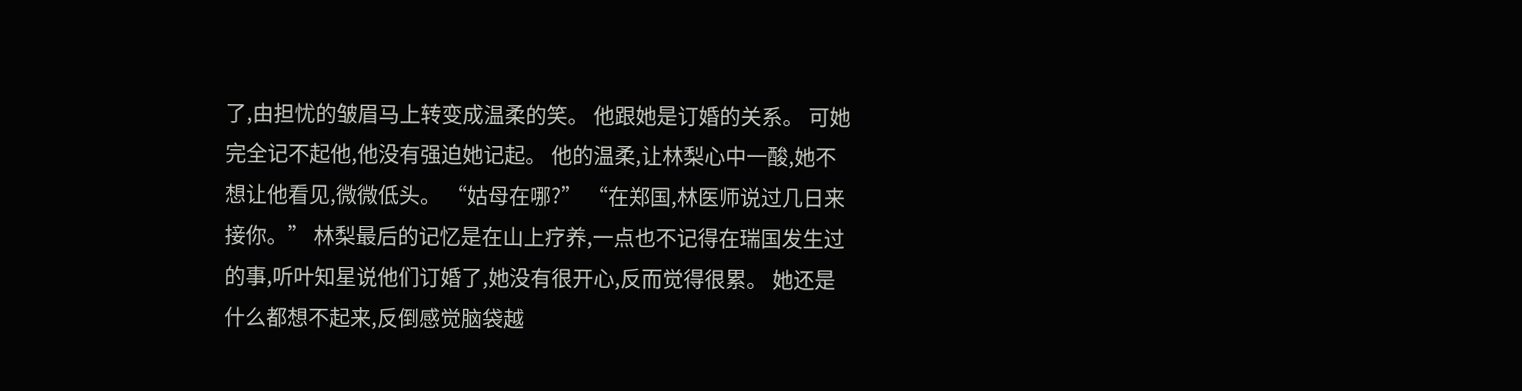了,由担忧的皱眉马上转变成温柔的笑。 他跟她是订婚的关系。 可她完全记不起他,他没有强迫她记起。 他的温柔,让林梨心中一酸,她不想让他看见,微微低头。 “姑母在哪?” “在郑国,林医师说过几日来接你。” 林梨最后的记忆是在山上疗养,一点也不记得在瑞国发生过的事,听叶知星说他们订婚了,她没有很开心,反而觉得很累。 她还是什么都想不起来,反倒感觉脑袋越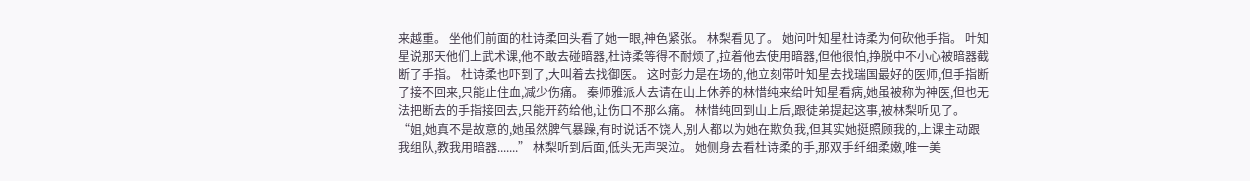来越重。 坐他们前面的杜诗柔回头看了她一眼,神色紧张。 林梨看见了。 她问叶知星杜诗柔为何砍他手指。 叶知星说那天他们上武术课,他不敢去碰暗器,杜诗柔等得不耐烦了,拉着他去使用暗器,但他很怕,挣脱中不小心被暗器截断了手指。 杜诗柔也吓到了,大叫着去找御医。 这时彭力是在场的,他立刻带叶知星去找瑞国最好的医师,但手指断了接不回来,只能止住血,减少伤痛。 秦师雅派人去请在山上休养的林惜纯来给叶知星看病,她虽被称为神医,但也无法把断去的手指接回去,只能开药给他,让伤口不那么痛。 林惜纯回到山上后,跟徒弟提起这事,被林梨听见了。 “姐,她真不是故意的,她虽然脾气暴躁,有时说话不饶人,别人都以为她在欺负我,但其实她挺照顾我的,上课主动跟我组队,教我用暗器.......” 林梨听到后面,低头无声哭泣。 她侧身去看杜诗柔的手,那双手纤细柔嫩,唯一美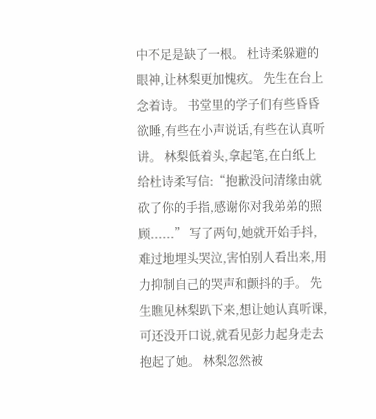中不足是缺了一根。 杜诗柔躲避的眼神,让林梨更加愧疚。 先生在台上念着诗。 书堂里的学子们有些昏昏欲睡,有些在小声说话,有些在认真听讲。 林梨低着头,拿起笔,在白纸上给杜诗柔写信:“抱歉没问清缘由就砍了你的手指,感谢你对我弟弟的照顾......” 写了两句,她就开始手抖,难过地埋头哭泣,害怕别人看出来,用力抑制自己的哭声和颤抖的手。 先生瞧见林梨趴下来,想让她认真听课,可还没开口说,就看见彭力起身走去抱起了她。 林梨忽然被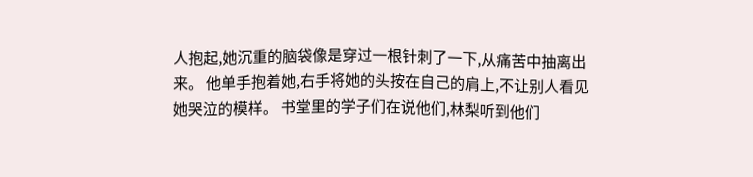人抱起,她沉重的脑袋像是穿过一根针刺了一下,从痛苦中抽离出来。 他单手抱着她,右手将她的头按在自己的肩上,不让别人看见她哭泣的模样。 书堂里的学子们在说他们,林梨听到他们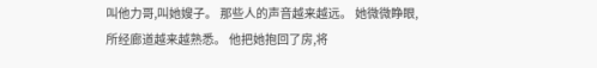叫他力哥,叫她嫂子。 那些人的声音越来越远。 她微微睁眼,所经廊道越来越熟悉。 他把她抱回了房,将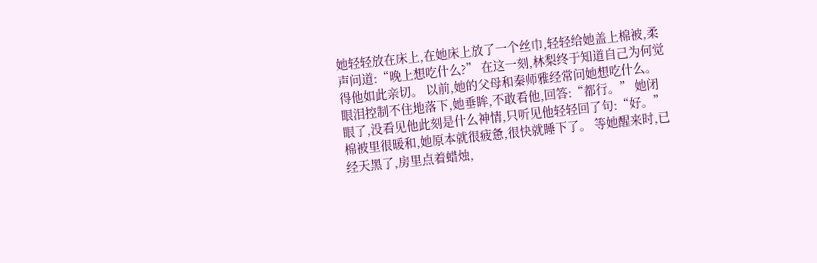她轻轻放在床上,在她床上放了一个丝巾,轻轻给她盖上棉被,柔声问道:“晚上想吃什么?” 在这一刻,林梨终于知道自己为何觉得他如此亲切。 以前,她的父母和秦师雅经常问她想吃什么。 眼泪控制不住地落下,她垂眸,不敢看他,回答:“都行。” 她闭眼了,没看见他此刻是什么神情,只听见他轻轻回了句:“好。” 棉被里很暖和,她原本就很疲惫,很快就睡下了。 等她醒来时,已经天黑了,房里点着蜡烛,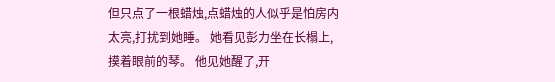但只点了一根蜡烛,点蜡烛的人似乎是怕房内太亮,打扰到她睡。 她看见彭力坐在长榻上,摸着眼前的琴。 他见她醒了,开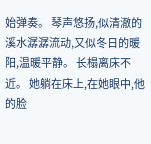始弹奏。 琴声悠扬,似清澈的溪水潺潺流动,又似冬日的暖阳,温暖平静。 长榻离床不近。 她躺在床上,在她眼中,他的脸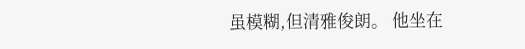虽模糊,但清雅俊朗。 他坐在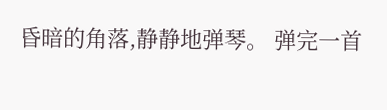昏暗的角落,静静地弹琴。 弹完一首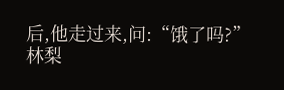后,他走过来,问:“饿了吗?” 林梨